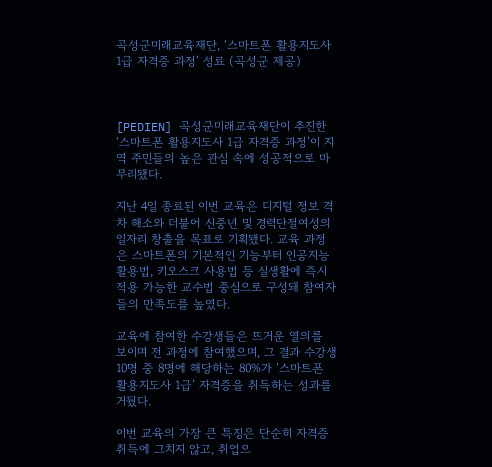곡성군미래교육재단, ‘스마트폰 활용지도사 1급 자격증 과정’ 성료 (곡성군 제공)



[PEDIEN] 곡성군미래교육재단이 추진한 ‘스마트폰 활용지도사 1급 자격증 과정’이 지역 주민들의 높은 관심 속에 성공적으로 마무리됐다.

지난 4일 종료된 이번 교육은 디지털 정보 격차 해소와 더불어 신중년 및 경력단절여성의 일자리 창출을 목표로 기획됐다. 교육 과정은 스마트폰의 기본적인 기능부터 인공지능 활용법, 키오스크 사용법 등 실생활에 즉시 적용 가능한 교수법 중심으로 구성돼 참여자들의 만족도를 높였다.

교육에 참여한 수강생들은 뜨거운 열의를 보이며 전 과정에 참여했으며, 그 결과 수강생 10명 중 8명에 해당하는 80%가 ‘스마트폰 활용지도사 1급’ 자격증을 취득하는 성과를 거뒀다.

이번 교육의 가장 큰 특징은 단순히 자격증 취득에 그치지 않고, 취업으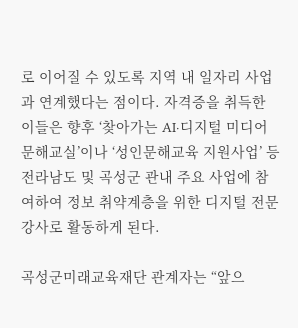로 이어질 수 있도록 지역 내 일자리 사업과 연계했다는 점이다. 자격증을 취득한 이들은 향후 ‘찾아가는 AI·디지털 미디어 문해교실’이나 ‘성인문해교육 지원사업’ 등 전라남도 및 곡성군 관내 주요 사업에 참여하여 정보 취약계층을 위한 디지털 전문 강사로 활동하게 된다.

곡성군미래교육재단 관계자는 “앞으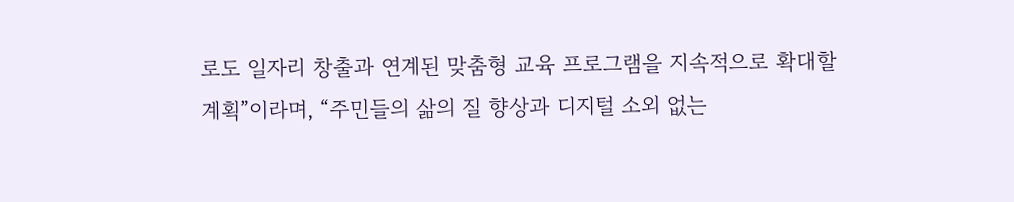로도 일자리 창출과 연계된 맞춤형 교육 프로그램을 지속적으로 확대할 계획”이라며, “주민들의 삶의 질 향상과 디지털 소외 없는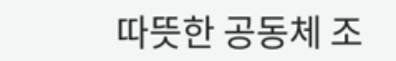따뜻한 공동체 조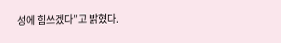성에 힘쓰겠다”고 밝혔다.